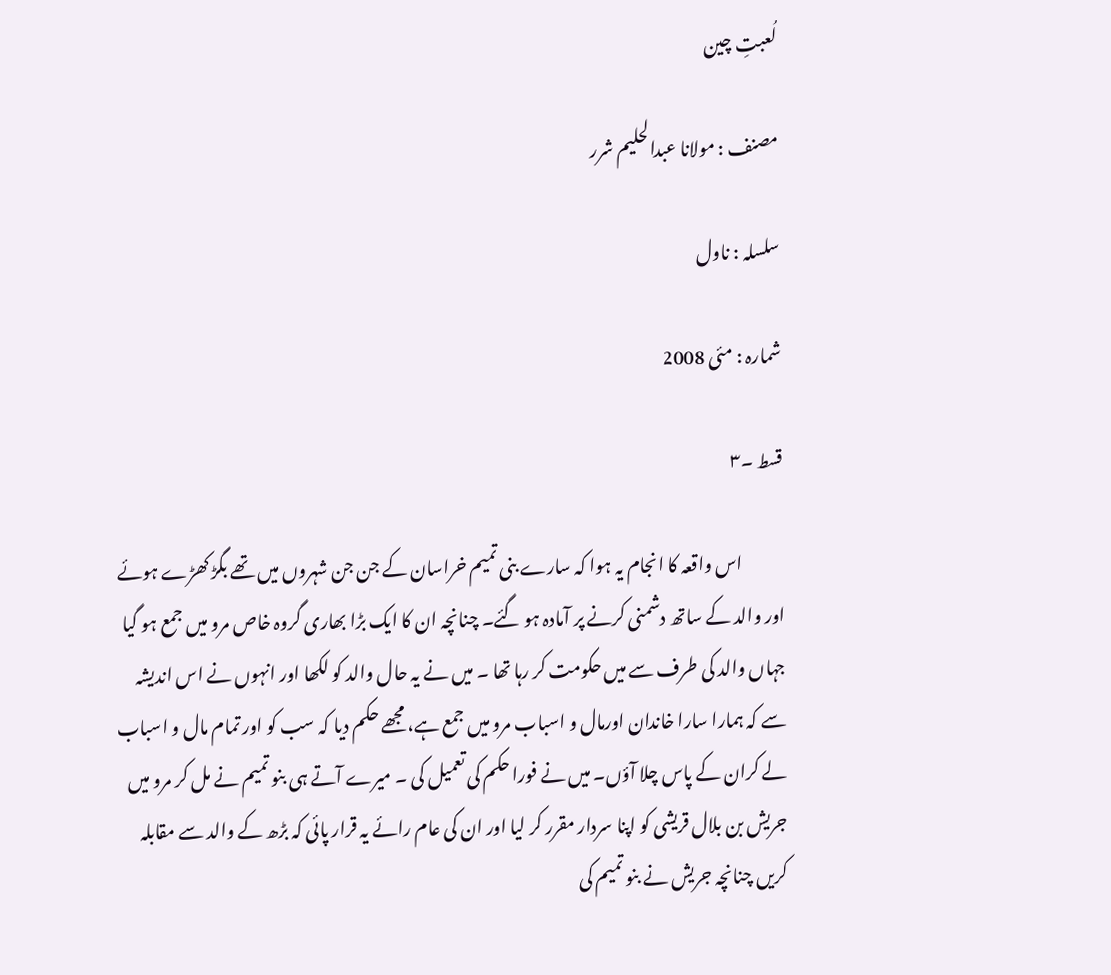لُعبتِ چین

مصنف : مولانا عبدالحلیم شرر

سلسلہ : ناول

شمارہ : مئی 2008

قسط ۔۳

            اس واقعہ کا انجام یہ ہوا کہ سارے بنی تمیم خراسان کے جن جن شہروں میں تھے بگڑ کھڑے ہوئے اور والد کے ساتھ دشمنی کرنے پر آمادہ ہو گئے۔ چنانچہ ان کا ایک بڑا بھاری گروہ خاص مرو میں جمع ہو گیا جہاں والد کی طرف سے میں حکومت کر رہا تھا ۔ میں نے یہ حال والد کو لکھا اور انہوں نے اس اندیشہ سے کہ ہمارا سارا خاندان اورمال و اسباب مرو میں جمع ہے، مجھے حکم دیا کہ سب کو اور تمام مال و اسباب لے کران کے پاس چلا آؤں۔ میں نے فورا حکم کی تعمیل کی ۔ میرے آتے ہی بنو تمیم نے مل کر مرو میں جریش بن بلال قریشی کو اپنا سردار مقرر کر لیا اور ان کی عام رائے یہ قرار پائی کہ بڑھ کے والد سے مقابلہ کریں چنانچہ جریش نے بنو تمیم کی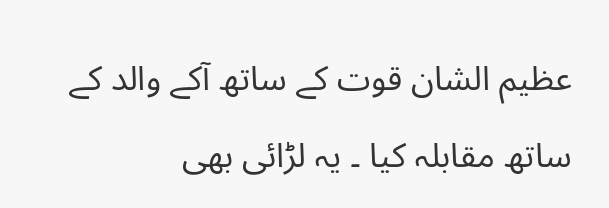عظیم الشان قوت کے ساتھ آکے والد کے ساتھ مقابلہ کیا ۔ یہ لڑائی بھی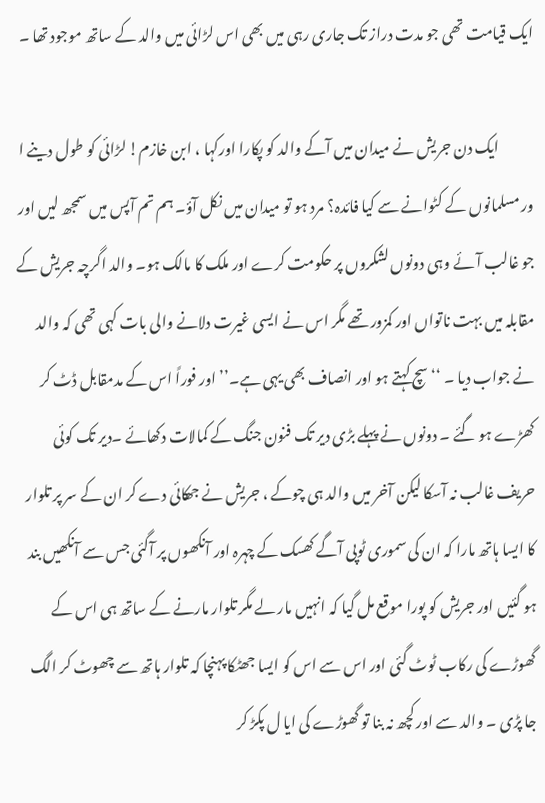ایک قیامت تھی جو مدت دراز تک جاری رہی میں بھی اس لڑائی میں والد کے ساتھ موجود تھا ۔

            ایک دن جریش نے میدان میں آکے والد کو پکارا اورکہا ، ابن خازم! لڑائی کو طول دینے ا ور مسلمانوں کے کٹوانے سے کیا فائدہ؟ مرد ہو تو میدان میں نکل آؤ۔ ہم تم آپس میں سمجھ لیں اور جو غالب آئے وہی دونوں لشکروں پر حکومت کرے اور ملک کا مالک ہو۔ والد اگرچہ جریش کے مقابلہ میں بہت ناتواں اور کمزور تھے مگر اس نے ایسی غیرت دلانے والی بات کہی تھی کہ والد نے جواب دیا ۔ ‘‘سچ کہتے ہو اور انصاف بھی یہی ہے۔’’ اور فوراً اس کے مدمقابل ڈٹ کر کھڑے ہو گئے ۔ دونوں نے پہلے بڑی دیر تک فنون جنگ کے کمالات دکھائے ۔دیر تک کوئی حریف غالب نہ آسکا لیکن آخر میں والد ہی چوکے ، جریش نے جھکائی دے کر ان کے سر پر تلوار کا ایسا ہاتھ مارا کہ ان کی سموری ٹوپی آگے کھسک کے چہرہ اور آنکھوں پر آگئی جس سے آنکھیں بند ہو گئیں اور جریش کو پورا موقع مل گیا کہ انہیں مار لے مگر تلوار مارنے کے ساتھ ہی اس کے گھوڑے کی رکاب ٹوٹ گئی اور اس سے اس کو ایسا جھٹکا پہنچا کہ تلوار ہاتھ سے چھوٹ کر الگ جا پڑی ۔ والد سے اور کچھ نہ بنا تو گھوڑے کی ایا ل پکڑ کر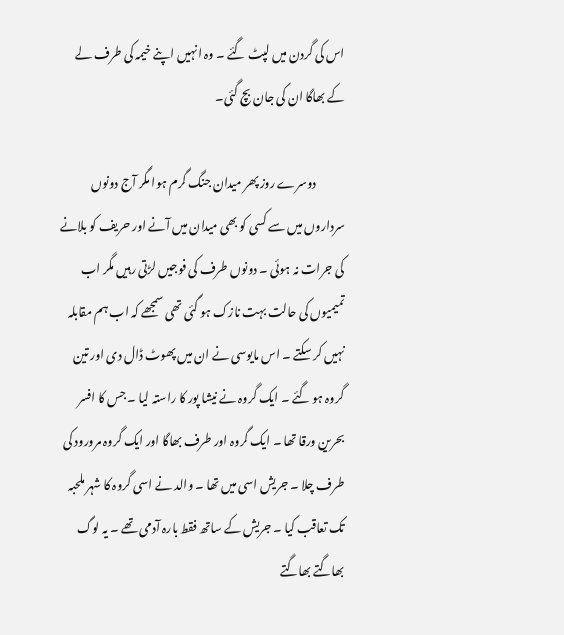اس کی گردن میں لپٹ گئے ۔ وہ انہیں اپنے خیمہ کی طرف لے کے بھاگا ان کی جان بچ گئی۔

            دوسرے روز پھر میدان جنگ گرم ہوا مگر آج دونوں سرداروں میں سے کسی کو بھی میدان میں آنے اور حریف کو بلانے کی جرات نہ ہوئی ۔ دونوں طرف کی فوجیں لڑتی رہیں مگر اب تمیمیوں کی حالت بہت نازک ہو گئی تھی سمجھے کہ اب ہم مقابلہ نہیں کر سکتے ۔ اس مایوسی نے ان میں پھوٹ ڈال دی اور تین گروہ ہو گئے ۔ ایک گروہ نے نیشا پور کا راستہ لیا ۔ جس کا افسر بحرین ورقا تھا ۔ ایک گروہ اور طرف بھاگا اور ایک گروہ مرورود کی طرف چلا ۔ جریش اسی میں تھا ۔ والد نے اسی گروہ کا شہر ملحبہ تک تعاقب کیا ۔ جریش کے ساتھ فقط بارہ آدمی تھے ۔ یہ لوگ بھاگتے بھاگتے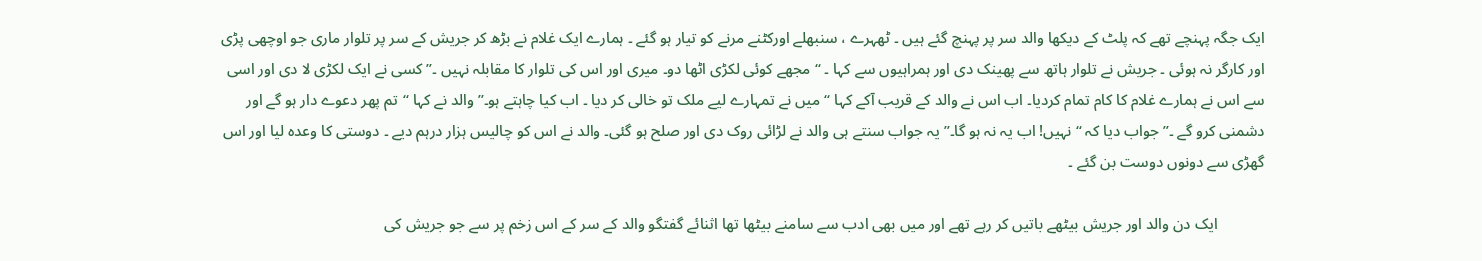ایک جگہ پہنچے تھے کہ پلٹ کے دیکھا والد سر پر پہنچ گئے ہیں ۔ ٹھہرے ، سنبھلے اورکٹنے مرنے کو تیار ہو گئے ۔ ہمارے ایک غلام نے بڑھ کر جریش کے سر پر تلوار ماری جو اوچھی پڑی اور کارگر نہ ہوئی ۔ جریش نے تلوار ہاتھ سے پھینک دی اور ہمراہیوں سے کہا ۔ ‘‘مجھے کوئی لکڑی اٹھا دو۔ میری اور اس کی تلوار کا مقابلہ نہیں ۔’’ کسی نے ایک لکڑی لا دی اور اسی سے اس نے ہمارے غلام کا کام تمام کردیا۔ اب اس نے والد کے قریب آکے کہا ‘‘میں نے تمہارے لیے ملک تو خالی کر دیا ۔ اب کیا چاہتے ہو۔’’ والد نے کہا ‘‘تم پھر دعوے دار ہو گے اور دشمنی کرو گے ۔’’ جواب دیا کہ ‘‘نہیں! اب یہ نہ ہو گا۔’’ یہ جواب سنتے ہی والد نے لڑائی روک دی اور صلح ہو گئی۔ والد نے اس کو چالیس ہزار درہم دیے ۔ دوستی کا وعدہ لیا اور اس گھڑی سے دونوں دوست بن گئے ۔

            ایک دن والد اور جریش بیٹھے باتیں کر رہے تھے اور میں بھی ادب سے سامنے بیٹھا تھا اثنائے گفتگو والد کے سر کے اس زخم پر سے جو جریش کی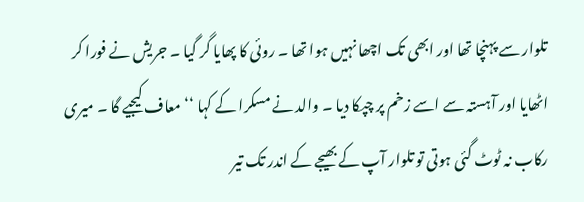تلوار سے پہنچا تھا اور ابھی تک اچھا نہیں ہوا تھا ۔ روئی کا پھایا گر گیا ۔ جریش نے فورا کر اٹھایا اور آہستہ سے اسے زخم پر چپکا دیا ۔ والد نے مسکرا کے کہا ‘‘معاف کیجیے گا ۔ میری رکاب نہ ٹوٹ گئی ہوتی تو تلوار آپ کے بھیجے کے اندر تک تیر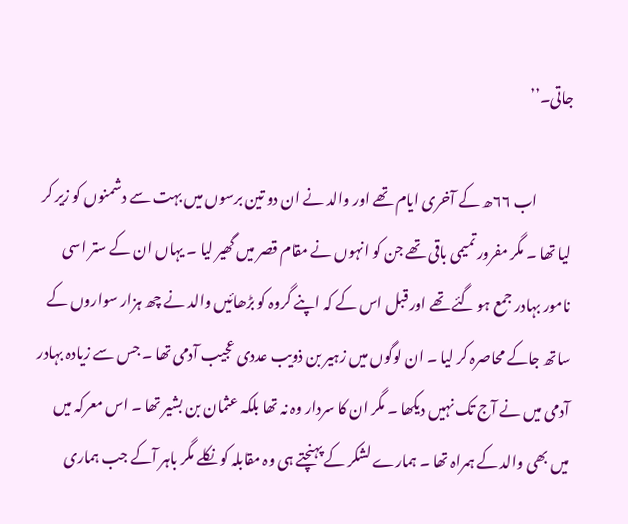جاتی۔’’

            اب ۶۶ھ کے آخری ایام تھے اور والد نے ان دو تین برسوں میں بہت سے دشمنوں کو زیر کر لیا تھا ۔ مگر مفرور تمیمی باقی تھے جن کو انہوں نے مقام قصر میں گھیر لیا ۔ یہاں ان کے ستر اسی نامور بہادر جمع ہو گئے تھے اور قبل اس کے کہ اپنے گروہ کو بڑھائیں والد نے چھ ہزار سواروں کے ساتھ جاکے محاصرہ کر لیا ۔ ان لوگوں میں زہیر بن ذویب عددی عجیب آدمی تھا ۔ جس سے زیادہ بہادر آدمی میں نے آج تک نہیں دیکھا ۔ مگر ان کا سردار وہ نہ تھا بلکہ عثمان بن بشیر تھا ۔ اس معرکہ میں میں بھی والد کے ہمراہ تھا ۔ ہمارے لشکر کے پہنچتے ہی وہ مقابلہ کو نکلے مگر باہر آکے جب ہماری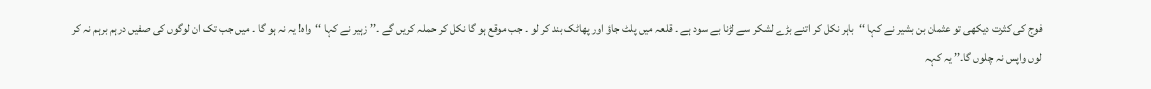فوج کی کثرت دیکھی تو عثمان بن بشیر نے کہا ‘‘باہر نکل کر اتنے بڑے لشکر سے لڑنا بے سود ہے ۔ قلعہ میں پلٹ جاؤ اور پھاٹک بند کر لو ۔ جب موقع ہو گا نکل کر حملہ کریں گے ۔’’ زہیر نے کہا ‘‘واہ! یہ نہ ہو گا ۔ میں جب تک ان لوگوں کی صفیں درہم برہم نہ کر لوں واپس نہ چلوں گا۔’’ یہ کہہ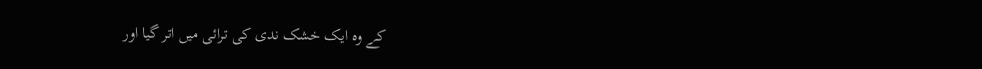کے وہ ایک خشک ندی کی ترائی میں اتر گیا اور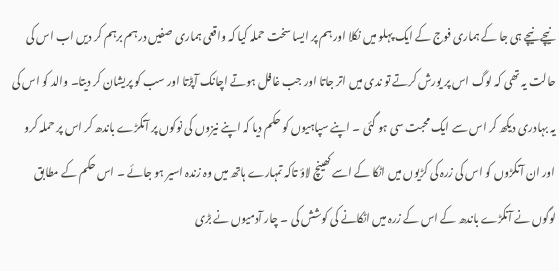نیچے نیچے ہی جا کے ہماری فوج کے ایک پہلو میں نکلا اور ہم پر ایسا سخت حملہ کیا کہ واقعی ہماری صفیں درہم برہم کر دیں اب اس کی حالت یہ تھی کہ لوگ اس پر یورش کرتے تو ندی میں اتر جاتا اور جب غافل ہوتے اچانک آپڑتا اور سب کو پریشان کر دیتا۔ والد کو اس کی یہ بہادری دیکھ کر اس سے ایک محبت سی ہو گئی ۔ اپنے سپاہیوں کو حکم دیا کہ اپنے نیزوں کی نوکوں پر آنکڑے باندھ کر اس پر حملہ کرو اور ان آنکڑوں کو اس کی زرہ کی کڑیوں میں اٹکا کے اسے کھینچ لاؤ تاکہ تمہارے ہاتھ میں وہ زندہ اسیر ہو جائے ۔ اس حکم کے مطابق لوگوں نے آنکڑے باندھ کے اس کے زرہ میں اٹکانے کی کوشش کی ۔ چار آدمیوں نے بڑی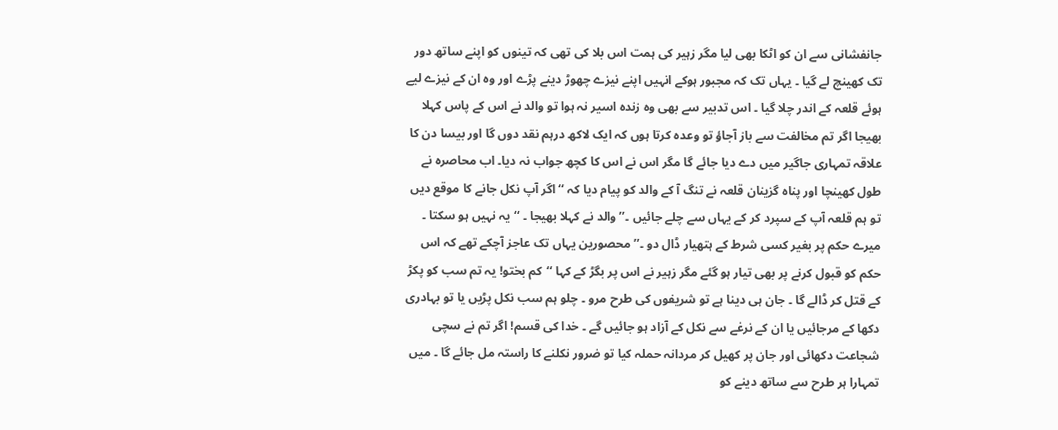جانفشانی سے ان کو اٹکا بھی لیا مگر زہیر کی ہمت اس بلا کی تھی کہ تینوں کو اپنے ساتھ دور تک کھینچ لے گیا ۔ یہاں تک کہ مجبور ہوکے انہیں اپنے نیزے چھوڑ دینے پڑے اور وہ ان کے نیزے لیے ہوئے قلعہ کے اندر چلا گیا ۔ اس تدبیر سے بھی وہ زندہ اسیر نہ ہوا تو والد نے اس کے پاس کہلا بھیجا اگر تم مخالفت سے باز آجاؤ تو وعدہ کرتا ہوں کہ ایک لاکھ درہم نقد دوں گا اور بیسا دن کا علاقہ تمہاری جاگیر میں دے دیا جائے گا مگر اس نے اس کا کچھ جواب نہ دیا۔ اب محاصرہ نے طول کھینچا اور پناہ گزینان قلعہ نے تنگ آ کے والد کو پیام دیا کہ ‘‘اگر آپ نکل جانے کا موقع دیں تو ہم قلعہ آپ کے سپرد کر کے یہاں سے چلے جائیں ۔’’ والد نے کہلا بھیجا ۔ ‘‘یہ نہیں ہو سکتا ۔ میرے حکم پر بغیر کسی شرط کے ہتھیار ڈال دو ۔’’ محصورین یہاں تک عاجز آچکے تھے کہ اس حکم کو قبول کرنے پر بھی تیار ہو گئے مگر زہیر نے اس پر بگڑ کے کہا ‘‘کم بختو! یہ تم سب کو پکڑ کے قتل کر ڈالے گا ۔ جان ہی دینا ہے تو شریفوں کی طرح مرو ۔ چلو ہم سب نکل پڑیں یا تو بہادری دکھا کے مرجائیں یا ان کے نرغے سے نکل کے آزاد ہو جائیں گے ۔ خدا کی قسم! اگر تم نے سچی شجاعت دکھائی اور جان پر کھیل کر مردانہ حملہ کیا تو ضرور نکلنے کا راستہ مل جائے گا ۔ میں تمہارا ہر طرح سے ساتھ دینے کو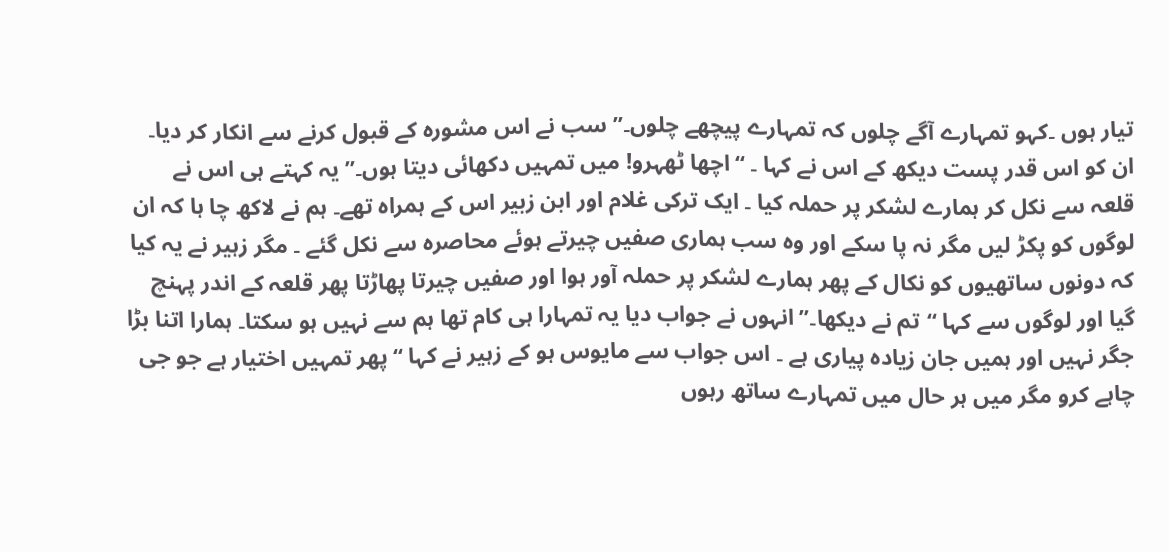تیار ہوں ۔کہو تمہارے آگے چلوں کہ تمہارے پیچھے چلوں۔’’ سب نے اس مشورہ کے قبول کرنے سے انکار کر دیا۔ ان کو اس قدر پست دیکھ کے اس نے کہا ۔ ‘‘اچھا ٹھہرو! میں تمہیں دکھائی دیتا ہوں۔’’ یہ کہتے ہی اس نے قلعہ سے نکل کر ہمارے لشکر پر حملہ کیا ۔ ایک ترکی غلام اور ابن زبیر اس کے ہمراہ تھے۔ ہم نے لاکھ چا ہا کہ ان لوگوں کو پکڑ لیں مگر نہ پا سکے اور وہ سب ہماری صفیں چیرتے ہوئے محاصرہ سے نکل گئے ۔ مگر زہیر نے یہ کیا کہ دونوں ساتھیوں کو نکال کے پھر ہمارے لشکر پر حملہ آور ہوا اور صفیں چیرتا پھاڑتا پھر قلعہ کے اندر پہنچ گیا اور لوگوں سے کہا ‘‘تم نے دیکھا۔’’ انہوں نے جواب دیا یہ تمہارا ہی کام تھا ہم سے نہیں ہو سکتا۔ ہمارا اتنا بڑا جگر نہیں اور ہمیں جان زیادہ پیاری ہے ۔ اس جواب سے مایوس ہو کے زہیر نے کہا ‘‘پھر تمہیں اختیار ہے جو جی چاہے کرو مگر میں ہر حال میں تمہارے ساتھ رہوں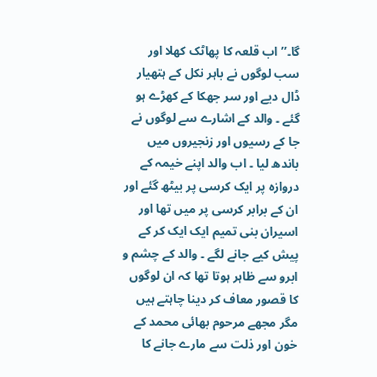گا۔’’اب قلعہ کا پھاٹک کھلا اور سب لوگوں نے باہر نکل کے ہتھیار ڈال دیے اور سر جھکا کے کھڑے ہو گئے ۔ والد کے اشارے سے لوگوں نے جا کے رسیوں اور زنجیروں میں باندھ لیا ۔ اب والد اپنے خیمہ کے دروازہ پر ایک کرسی پر بیٹھ گئے اور ان کے برابر کرسی پر میں تھا اور اسیران بنی تمیم ایک ایک کر کے پیش کیے جانے لگے ۔ والد کے چشم و ابرو سے ظاہر ہوتا تھا کہ ان لوگوں کا قصور معاف کر دینا چاہتے ہیں مگر مجھے مرحوم بھائی محمد کے خون اور ذلت سے مارے جانے کا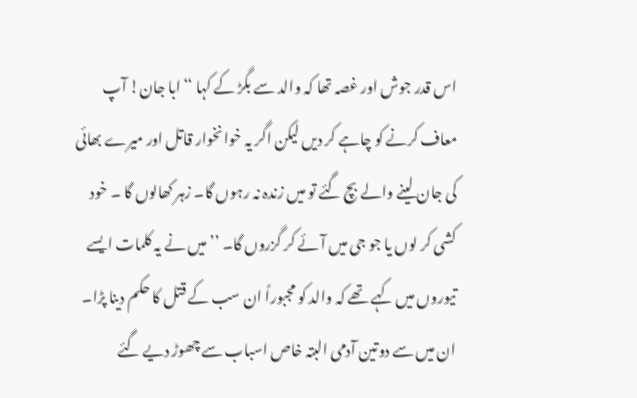اس قدر جوش اور غصہ تھا کہ والد سے بگڑ کے کہا ‘‘ابا جان! آپ معاف کرنے کو چاہے کر دیں لیکن اگر یہ خوانخوار قاتل اور میرے بھائی کی جان لینے والے بچ گئے تو میں زندہ نہ رہوں گا۔ زہر کھالوں گا ۔ خود کشی کر لوں یا جو جی میں آئے کر گزروں گا۔ ’’ میں نے یہ کلمات ایسے تیوروں میں کہے تھے کہ والد کو مجبوراً ان سب کے قتل کا حکم دینا پڑا۔ ان میں سے دوتین آدمی البتہ خاص اسباب سے چھوڑ دیے گئے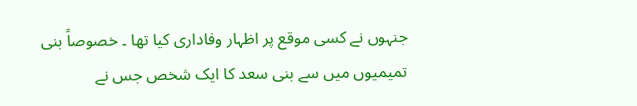جنہوں نے کسی موقع پر اظہار وفاداری کیا تھا ۔ خصوصاً بنی تمیمیوں میں سے بنی سعد کا ایک شخص جس نے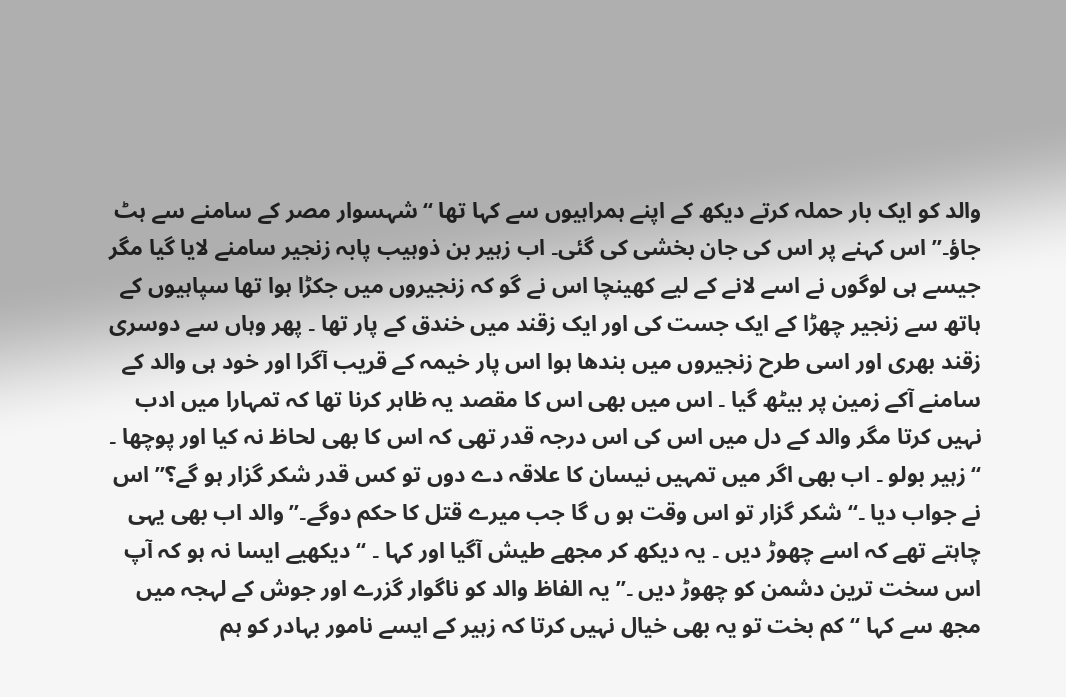والد کو ایک بار حملہ کرتے دیکھ کے اپنے ہمراہیوں سے کہا تھا ‘‘شہسوار مصر کے سامنے سے ہٹ جاؤ۔’’ اس کہنے پر اس کی جان بخشی کی گئی۔ اب زہیر بن ذوہیب پابہ زنجیر سامنے لایا گیا مگر جیسے ہی لوگوں نے اسے لانے کے لیے کھینچا اس نے گو کہ زنجیروں میں جکڑا ہوا تھا سپاہیوں کے ہاتھ سے زنجیر چھڑا کے ایک جست کی اور ایک زقند میں خندق کے پار تھا ۔ پھر وہاں سے دوسری زقند بھری اور اسی طرح زنجیروں میں بندھا ہوا اس پار خیمہ کے قریب آگرا اور خود ہی والد کے سامنے آکے زمین پر بیٹھ گیا ۔ اس میں بھی اس کا مقصد یہ ظاہر کرنا تھا کہ تمہارا میں ادب نہیں کرتا مگر والد کے دل میں اس کی اس درجہ قدر تھی کہ اس کا بھی لحاظ نہ کیا اور پوچھا ۔ ‘‘زہیر بولو ۔ اب بھی اگر میں تمہیں نیسان کا علاقہ دے دوں تو کس قدر شکر گزار ہو گے؟’’ اس نے جواب دیا ۔‘‘ شکر گزار تو اس وقت ہو ں گا جب میرے قتل کا حکم دوگے۔’’ والد اب بھی یہی چاہتے تھے کہ اسے چھوڑ دیں ۔ یہ دیکھ کر مجھے طیش آگیا اور کہا ۔ ‘‘دیکھیے ایسا نہ ہو کہ آپ اس سخت ترین دشمن کو چھوڑ دیں ۔’’ یہ الفاظ والد کو ناگوار گزرے اور جوش کے لہجہ میں مجھ سے کہا ‘‘کم بخت تو یہ بھی خیال نہیں کرتا کہ زہیر کے ایسے نامور بہادر کو ہم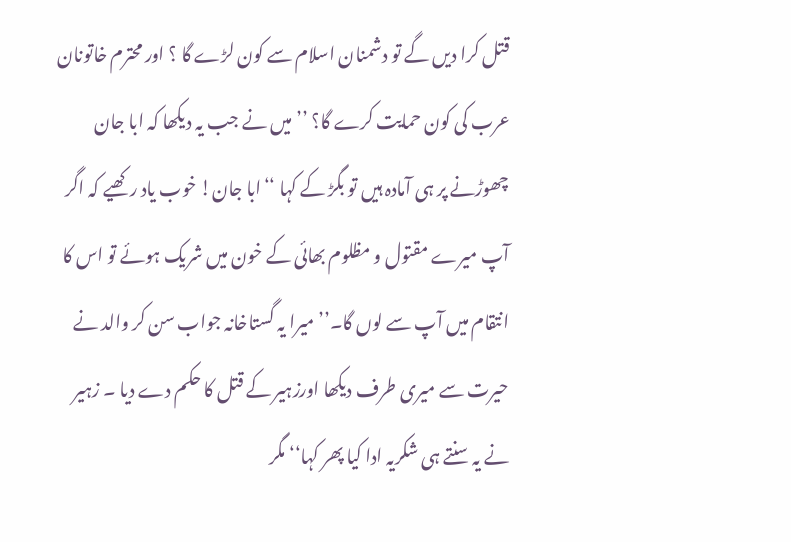قتل کرا دیں گے تو دشمنان اسلام سے کون لڑے گا ؟ اور محترم خاتونان عرب کی کون حمایت کرے گا؟ ’’ میں نے جب یہ دیکھا کہ ابا جان چھوڑنے پر ہی آمادہ ہیں تو بگڑ کے کہا ‘‘ابا جان! خوب یاد رکھیے کہ اگر آپ میرے مقتول و مظلوم بھائی کے خون میں شریک ہوئے تو اس کا انتقام میں آپ سے لوں گا۔’’ میرا یہ گستاخانہ جواب سن کر والد نے حیرت سے میری طرف دیکھا اورزہیر کے قتل کا حکم دے دیا ۔ زہیر نے یہ سنتے ہی شکریہ ادا کیا پھر کہا‘‘ مگر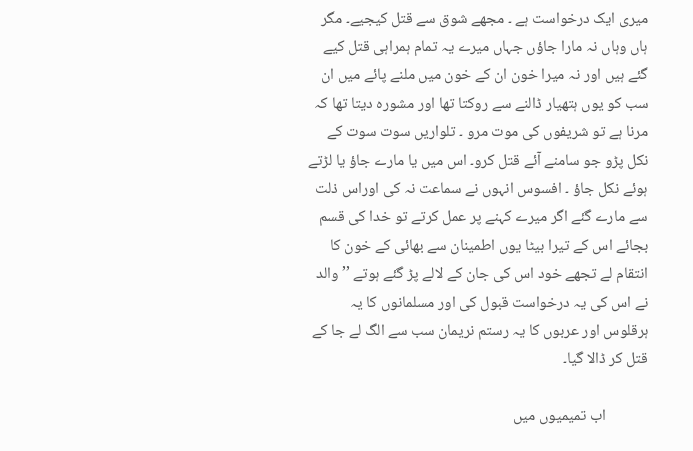میری ایک درخواست ہے ۔ مجھے شوق سے قتل کیجیے۔ مگر ہاں وہاں نہ مارا جاؤں جہاں میرے یہ تمام ہمراہی قتل کیے گئے ہیں اور نہ میرا خون ان کے خون میں ملنے پائے میں ان سب کو یوں ہتھیار ڈالنے سے روکتا تھا اور مشورہ دیتا تھا کہ مرنا ہے تو شریفوں کی موت مرو ۔ تلواریں سوت سوت کے نکل پڑو جو سامنے آئے قتل کرو۔ اس میں یا مارے جاؤ یا لڑتے ہوئے نکل جاؤ ۔ افسوس انہوں نے سماعت نہ کی اوراس ذلت سے مارے گئے اگر میرے کہنے پر عمل کرتے تو خدا کی قسم بجائے اس کے تیرا بیٹا یوں اطمینان سے بھائی کے خون کا انتقام لے تجھے خود اس کی جان کے لالے پڑ گئے ہوتے ’’ والد نے اس کی یہ درخواست قبول کی اور مسلمانوں کا یہ ہرقلوس اور عربوں کا یہ رستم نریمان سب سے الگ لے جا کے قتل کر ڈالا گیا۔

            اب تمیمیوں میں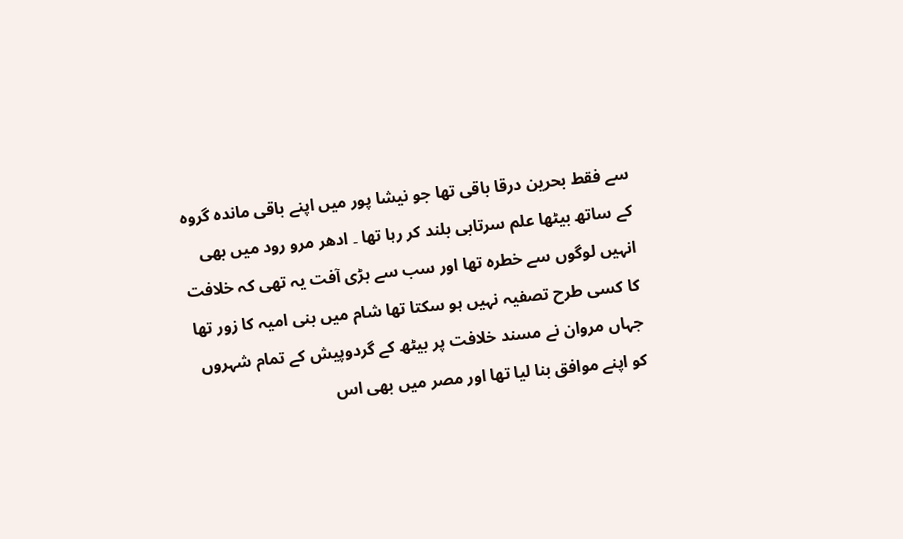سے فقط بحرین درقا باقی تھا جو نیشا پور میں اپنے باقی ماندہ گروہ کے ساتھ بیٹھا علم سرتابی بلند کر رہا تھا ۔ ادھر مرو رود میں بھی انہیں لوگوں سے خطرہ تھا اور سب سے بڑی آفت یہ تھی کہ خلافت کا کسی طرح تصفیہ نہیں ہو سکتا تھا شام میں بنی امیہ کا زور تھا جہاں مروان نے مسند خلافت پر بیٹھ کے گردوپیش کے تمام شہروں کو اپنے موافق بنا لیا تھا اور مصر میں بھی اس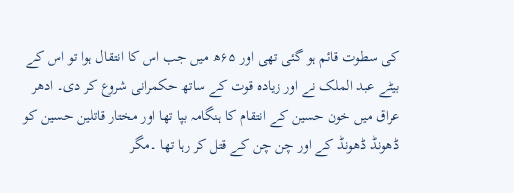کی سطوت قائم ہو گئی تھی اور ۶۵ھ میں جب اس کا انتقال ہوا تو اس کے بیٹے عبد الملک نے اور زیادہ قوت کے ساتھ حکمرانی شروع کر دی۔ ادھر عراق میں خون حسین کے انتقام کا ہنگامہ بپا تھا اور مختار قاتلین حسین کو ڈھونڈ ڈھونڈ کے اور چن چن کے قتل کر رہا تھا ۔مگر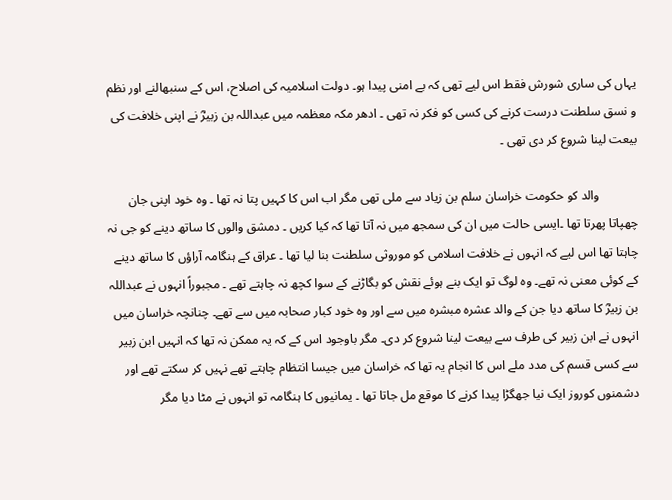یہاں کی ساری شورش فقط اس لیے تھی کہ بے امنی پیدا ہو۔ دولت اسلامیہ کی اصلاح، اس کے سنبھالنے اور نظم و نسق سلطنت درست کرنے کی کسی کو فکر نہ تھی ۔ ادھر مکہ معظمہ میں عبداللہ بن زبیرؓ نے اپنی خلافت کی بیعت لینا شروع کر دی تھی ۔

            والد کو حکومت خراسان سلم بن زیاد سے ملی تھی مگر اب اس کا کہیں پتا نہ تھا ۔ وہ خود اپنی جان چھپاتا پھرتا تھا ۔ایسی حالت میں ان کی سمجھ میں نہ آتا تھا کہ کیا کریں ۔ دمشق والوں کا ساتھ دینے کو جی نہ چاہتا تھا اس لیے کہ انہوں نے خلافت اسلامی کو موروثی سلطنت بنا لیا تھا ۔ عراق کے ہنگامہ آراؤں کا ساتھ دینے کے کوئی معنی نہ تھے۔ وہ لوگ تو ایک بنے ہوئے نقش کو بگاڑنے کے سوا کچھ نہ چاہتے تھے ۔ مجبوراً انہوں نے عبداللہ بن زبیرؓ کا ساتھ دیا جن کے والد عشرہ مبشرہ میں سے اور وہ خود کبار صحابہ میں سے تھے۔ چنانچہ خراسان میں انہوں نے ابن زبیر کی طرف سے بیعت لینا شروع کر دی۔ مگر باوجود اس کے کہ یہ ممکن نہ تھا کہ انہیں ابن زبیر سے کسی قسم کی مدد ملے اس کا انجام یہ تھا کہ خراسان میں جیسا انتظام چاہتے تھے نہیں کر سکتے تھے اور دشمنوں کوروز ایک نیا جھگڑا پیدا کرنے کا موقع مل جاتا تھا ۔ یمانیوں کا ہنگامہ تو انہوں نے مٹا دیا مگر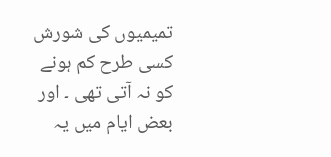تمیمیوں کی شورش کسی طرح کم ہونے کو نہ آتی تھی ۔ اور بعض ایام میں یہ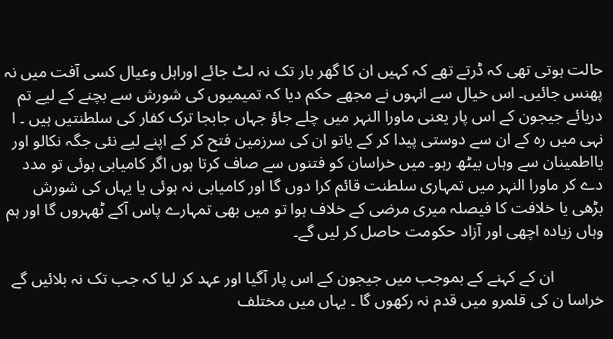حالت ہوتی تھی کہ ڈرتے تھے کہ کہیں ان کا گھر بار تک نہ لٹ جائے اوراہل وعیال کسی آفت میں نہ پھنس جائیں۔ اس خیال سے انہوں نے مجھے حکم دیا کہ تمیمیوں کی شورش سے بچنے کے لیے تم دریائے جیجون کے اس پار یعنی ماورا النہر میں چلے جاؤ جہاں جابجا ترک کفار کی سلطنتیں ہیں ۔ ا نہی میں رہ کے ان سے دوستی پیدا کر کے یاتو ان کی سرزمین فتح کر کے اپنے لیے نئی جگہ نکالو اور یااطمینان سے وہاں بیٹھ رہو۔ میں خراسان کو فتنوں سے صاف کرتا ہوں اگر کامیابی ہوئی تو مدد دے کر ماورا النہر میں تمہاری سلطنت قائم کرا دوں گا اور کامیابی نہ ہوئی یا یہاں کی شورش بڑھی یا خلافت کا فیصلہ میری مرضی کے خلاف ہوا تو میں بھی تمہارے پاس آکے ٹھہروں گا اور ہم وہاں زیادہ اچھی اور آزاد حکومت حاصل کر لیں گے۔

            ان کے کہنے کے بموجب میں جیجون کے اس پار آگیا اور عہد کر لیا کہ جب تک نہ بلائیں گے خراسا ن کی قلمرو میں قدم نہ رکھوں گا ۔ یہاں میں مختلف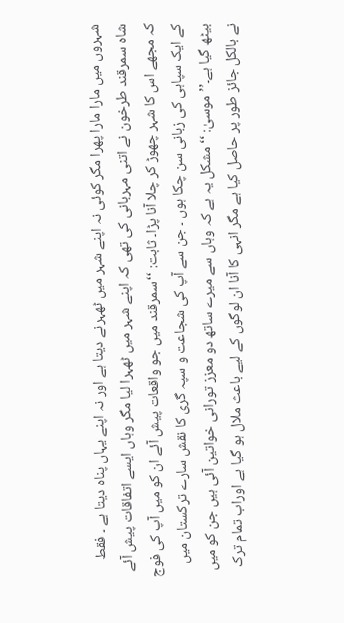شہروں میں مارا مارا پھرا مگر کوئی نہ اپنے شہر میں ٹھہرنے دیتا ہے اور نہ اپنے یہاں پناہ دیتا ہے ۔ فقط شاہ سمرقند طرخون نے اتنی مہربانی کی تھی کہ اپنے شہر میں ٹھہرا لیا مگر وہاں ایسے اتفاقات پیش آئے کہ مجھے اس کا شہر چھوڑ کر چلا آنا پڑا۔ ثابت: ‘‘سمرقند میں جو واقعات پیش آئے ان کو میں آپ کی فوج کے ایک سپاہی کی زبانی سن چکا ہوں ۔ جن سے آپ کی شجاعت و سپہ گری کا نقش سارے ترکستان میں بیٹھ گیا ہے۔’’ موسیٰ: ‘‘مشکل یہ ہے کہ وہاں سے میرے ساتھ دو معزز تورانی خواتین آئی ہیں جن کو میں نے بالکل جائز طور پر حاصل کیا ہے مگر انہی کا آنا ان لوگوں کے لیے باعث ملال ہو گیا ہے اوراب تمام ترک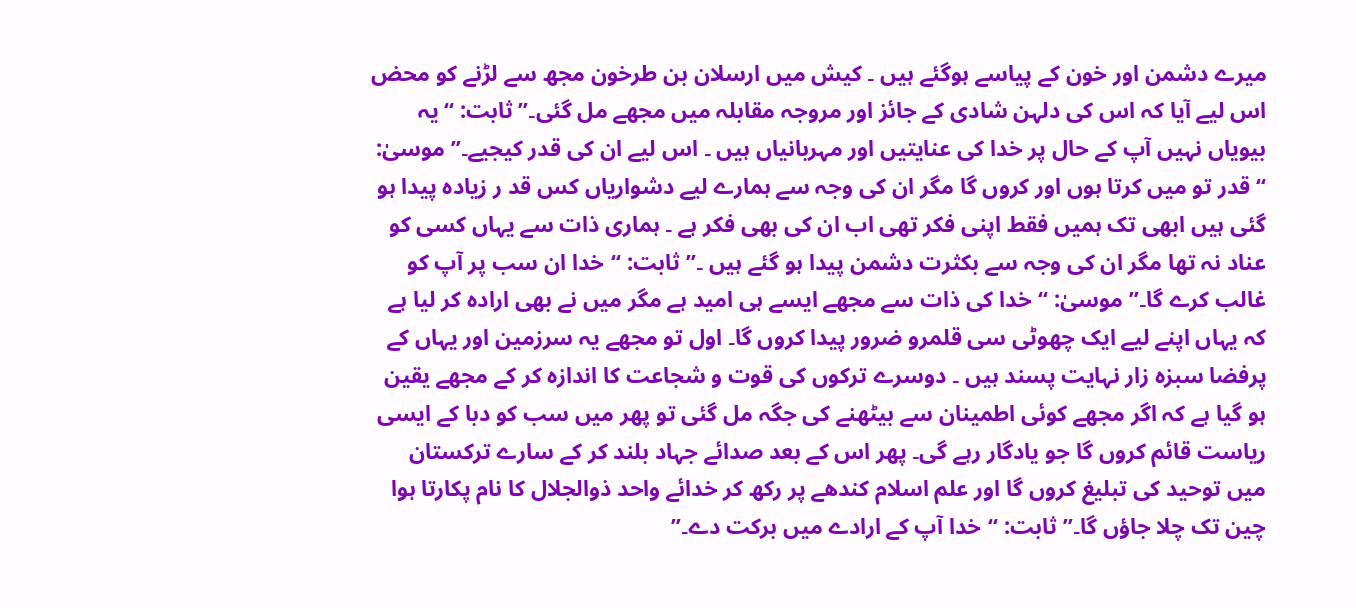میرے دشمن اور خون کے پیاسے ہوگئے ہیں ۔ کیش میں ارسلان بن طرخون مجھ سے لڑنے کو محض اس لیے آیا کہ اس کی دلہن شادی کے جائز اور مروجہ مقابلہ میں مجھے مل گئی۔’’ ثابت: ‘‘یہ بیویاں نہیں آپ کے حال پر خدا کی عنایتیں اور مہربانیاں ہیں ۔ اس لیے ان کی قدر کیجیے۔’’ موسیٰ: ‘‘قدر تو میں کرتا ہوں اور کروں گا مگر ان کی وجہ سے ہمارے لیے دشواریاں کس قد ر زیادہ پیدا ہو گئی ہیں ابھی تک ہمیں فقط اپنی فکر تھی اب ان کی بھی فکر ہے ۔ ہماری ذات سے یہاں کسی کو عناد نہ تھا مگر ان کی وجہ سے بکثرت دشمن پیدا ہو گئے ہیں ۔’’ ثابت: ‘‘خدا ان سب پر آپ کو غالب کرے گا۔’’ موسیٰ: ‘‘خدا کی ذات سے مجھے ایسے ہی امید ہے مگر میں نے بھی ارادہ کر لیا ہے کہ یہاں اپنے لیے ایک چھوٹی سی قلمرو ضرور پیدا کروں گا۔ اول تو مجھے یہ سرزمین اور یہاں کے پرفضا سبزہ زار نہایت پسند ہیں ۔ دوسرے ترکوں کی قوت و شجاعت کا اندازہ کر کے مجھے یقین ہو گیا ہے کہ اگر مجھے کوئی اطمینان سے بیٹھنے کی جگہ مل گئی تو پھر میں سب کو دبا کے ایسی ریاست قائم کروں گا جو یادگار رہے گی۔ پھر اس کے بعد صدائے جہاد بلند کر کے سارے ترکستان میں توحید کی تبلیغ کروں گا اور علم اسلام کندھے پر رکھ کر خدائے واحد ذوالجلال کا نام پکارتا ہوا چین تک چلا جاؤں گا۔’’ ثابت: ‘‘خدا آپ کے ارادے میں برکت دے۔’’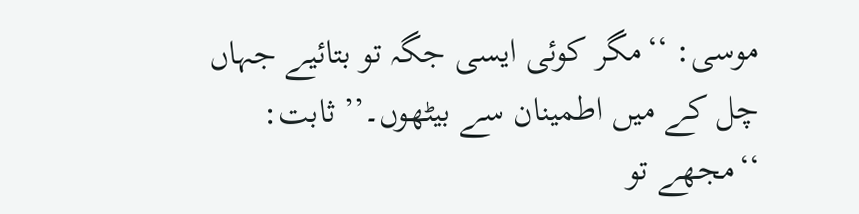موسی: ‘‘مگر کوئی ایسی جگہ تو بتائیے جہاں چل کے میں اطمینان سے بیٹھوں۔’’ ثابت: ‘‘مجھے تو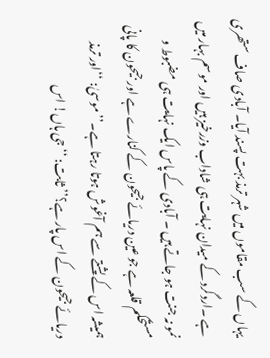یہاں کے سب مقاموں میں شہر ترمذ بہت پسند آیا۔ آبادی صاف ستھری ہے ۔اردگرد کے میدان نہایت ہی شاداب وزرخیز ہیں اور موسم بہار میں نمو نہ جنت ہو جاتے ہیں ۔ آبادی کے پاس ایک نہایت ہی مضبوط و مستحکم قلعہ ہے جو عین دریائے جیحون کے کنارے ہے اور جیحون کا پانی ہمیشہ اس کے پشتے سے ہم آغوش ہوتا رہتا ہے۔’’ موسیٰ: ‘‘اور ترمذ دریائے جیحون کے اس پار ہے؟’’ ثابت: ‘‘جی ہاں! اس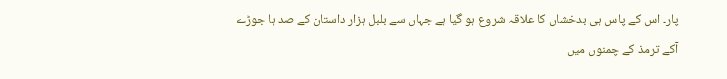پار۔ اس کے پاس ہی بدخشاں کا علاقہ شروع ہو گیا ہے جہاں سے بلبل ہزار داستان کے صد ہا جوڑے آکے ترمذ کے چمنوں میں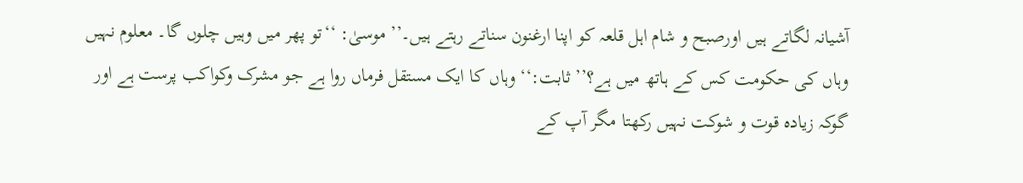آشیانہ لگاتے ہیں اورصبح و شام اہل قلعہ کو اپنا ارغنون سناتے رہتے ہیں۔’’ موسیٰ: ‘‘تو پھر میں وہیں چلوں گا۔ معلوم نہیں وہاں کی حکومت کس کے ہاتھ میں ہے؟’’ ثابت:‘‘ وہاں کا ایک مستقل فرماں روا ہے جو مشرک وکواکب پرست ہے اور گوکہ زیادہ قوت و شوکت نہیں رکھتا مگر آپ کے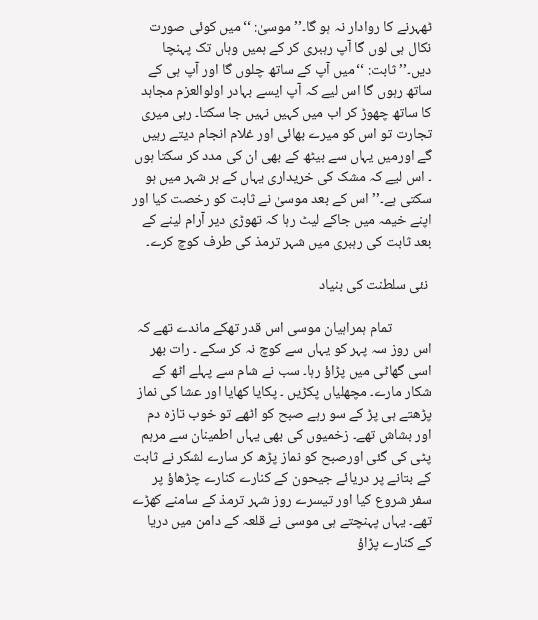ٹھہرنے کا روادار نہ ہو گا۔’’ موسیٰ: ‘‘میں کوئی صورت نکال ہی لوں گا آپ رہبری کر کے ہمیں وہاں تک پہنچا دیں۔’’ ثابت: ‘‘میں آپ کے ساتھ چلوں گا اور آپ ہی کے ساتھ رہوں گا اس لیے کہ آپ ایسے بہادر اولوالعزم مجاہد کا ساتھ چھوڑ کر اب میں کہیں نہیں جا سکتا۔ رہی میری تجارت تو اس کو میرے بھائی اور غلام انجام دیتے رہیں گے اورمیں یہاں سے بیٹھ کے بھی ان کی مدد کر سکتا ہوں ۔ اس لیے کہ مشک کی خریداری یہاں کے ہر شہر میں ہو سکتی ہے۔’’ اس کے بعد موسیٰ نے ثابت کو رخصت کیا اور اپنے خیمہ میں جاکے لیٹ رہا کہ تھوڑی دیر آرام لینے کے بعد ثابت کی رہبری میں شہر ترمذ کی طرف کوچ کرے۔

 نئی سلطنت کی بنیاد

            تمام ہمراہیان موسی اس قدر تھکے ماندے تھے کہ اس روز سہ پہر کو یہاں سے کوچ نہ کر سکے ۔ رات بھر اسی گھاٹی میں پڑاؤ رہا۔ سب نے شام سے پہلے اٹھ کے شکار مارے۔ مچھلیاں پکڑیں ۔ پکایا کھایا اور عشا کی نماز پڑھتے ہی پڑ کے سو رہے صبح کو اٹھے تو خوب تازہ دم اور بشاش تھے۔ زخمیوں کی بھی یہاں اطمینان سے مرہم پٹی کی گئی اورصبح کو نماز پڑھ کر سارے لشکر نے ثابت کے بتانے پر دریائے جیحون کے کنارے کنارے چڑھاؤ پر سفر شروع کیا اور تیسرے روز شہر ترمذ کے سامنے کھڑے تھے۔ یہاں پہنچتے ہی موسی نے قلعہ کے دامن میں دریا کے کنارے پڑاؤ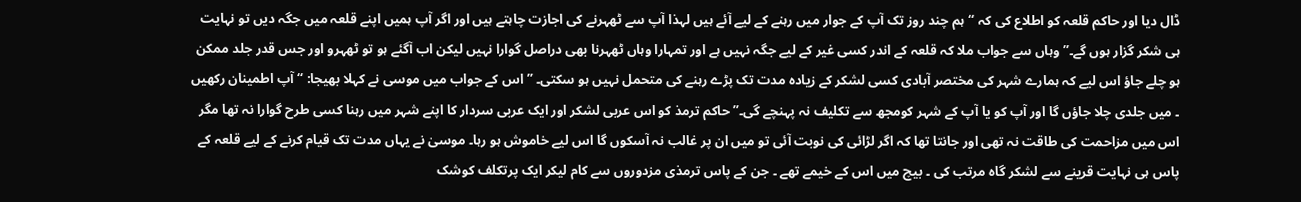ڈال دیا اور حاکم قلعہ کو اطلاع کی کہ ‘‘ہم چند روز تک آپ کے جوار میں رہنے کے لیے آئے ہیں لہذا آپ سے ٹھہرنے کی اجازت چاہتے ہیں اور اگر آپ ہمیں اپنے قلعہ میں جگہ دیں تو نہایت ہی شکر گزار ہوں گے۔’’ وہاں سے جواب ملا کہ قلعہ کے اندر کسی غیر کے لیے جگہ نہیں ہے اور تمہارا وہاں ٹھہرنا بھی دراصل گوارا نہیں لیکن اب آگئے ہو تو ٹھہرو اور جس قدر جلد ممکن ہو چلے جاؤ اس لیے کہ ہمارے شہر کی مختصر آبادی کسی لشکر کے زیادہ مدت تک پڑے رہنے کی متحمل نہیں ہو سکتی۔ ’’ اس کے جواب میں موسی نے کہلا بھیجا: ‘‘ آپ اطمینان رکھیں ۔ میں جلدی چلا جاؤں گا اور آپ کو یا آپ کے شہر کومجھ سے تکلیف نہ پہنچے گی۔’’ حاکم ترمذ کو اس عربی لشکر اور ایک عربی سردار کا اپنے شہر میں رہنا کسی طرح گوارا نہ تھا مگر اس میں مزاحمت کی طاقت نہ تھی اور جانتا تھا کہ اگر لڑائی کی نوبت آئی تو میں ان پر غالب نہ آسکوں گا اس لیے خاموش ہو رہا۔ موسیٰ نے یہاں مدت تک قیام کرنے کے لیے قلعہ کے پاس ہی نہایت قرینے سے لشکر گاہ مرتب کی ۔ بیچ میں اس کے خیمے تھے ۔ جن کے پاس ترمذی مزدوروں سے کام لیکر ایک پرتکلف کوشک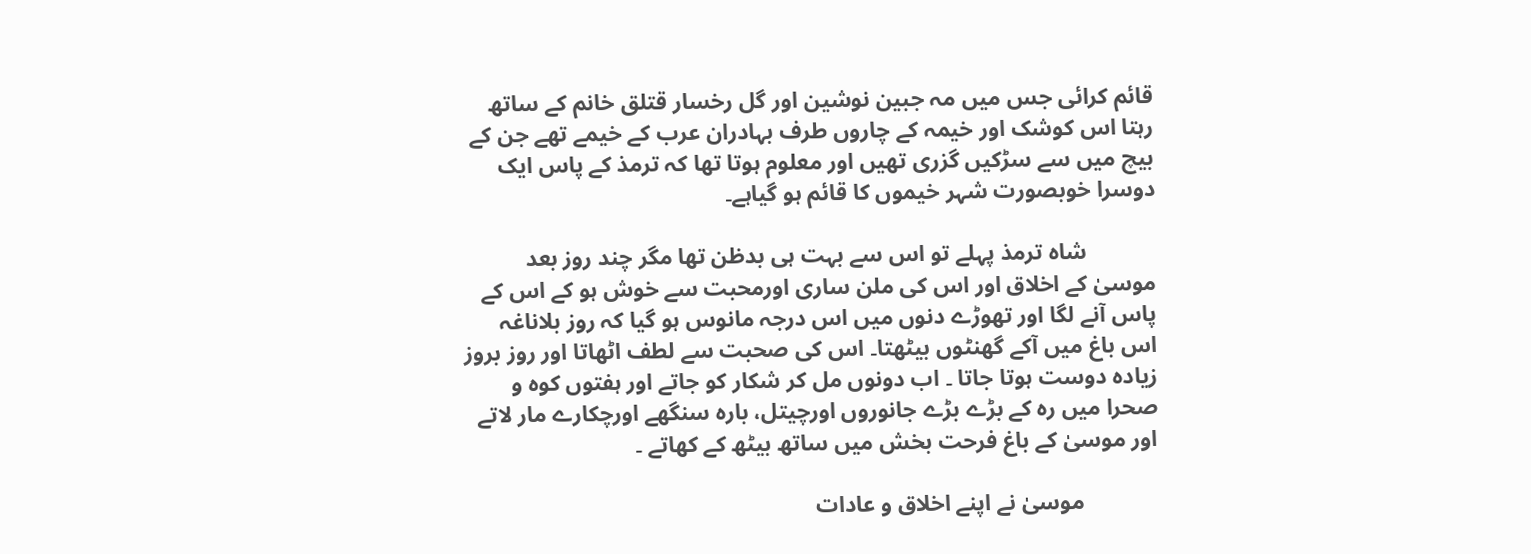قائم کرائی جس میں مہ جبین نوشین اور گل رخسار قتلق خانم کے ساتھ رہتا اس کوشک اور خیمہ کے چاروں طرف بہادران عرب کے خیمے تھے جن کے بیچ میں سے سڑکیں گزری تھیں اور معلوم ہوتا تھا کہ ترمذ کے پاس ایک دوسرا خوبصورت شہر خیموں کا قائم ہو گیاہے۔

            شاہ ترمذ پہلے تو اس سے بہت ہی بدظن تھا مگر چند روز بعد موسیٰ کے اخلاق اور اس کی ملن ساری اورمحبت سے خوش ہو کے اس کے پاس آنے لگا اور تھوڑے دنوں میں اس درجہ مانوس ہو گیا کہ روز بلاناغہ اس باغ میں آکے گھنٹوں بیٹھتا۔ اس کی صحبت سے لطف اٹھاتا اور روز بروز زیادہ دوست ہوتا جاتا ۔ اب دونوں مل کر شکار کو جاتے اور ہفتوں کوہ و صحرا میں رہ کے بڑے بڑے جانوروں اورچیتل، بارہ سنگھے اورچکارے مار لاتے اور موسیٰ کے باغ فرحت بخش میں ساتھ بیٹھ کے کھاتے ۔

             موسیٰ نے اپنے اخلاق و عادات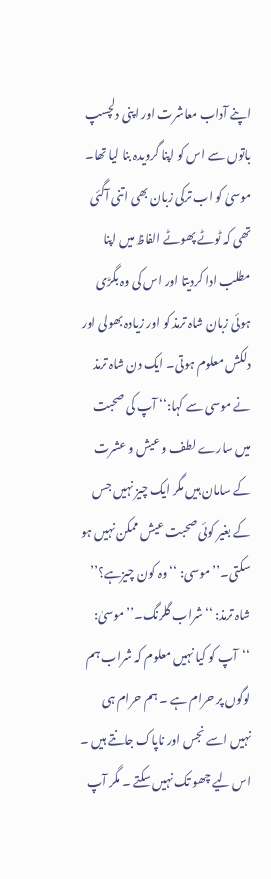اپنے آداب معاشرت اور اپنی دلچسپ باتوں سے اس کو اپنا گرویدہ بنا لیا تھا۔ موسیٰ کو اب ترکی زبان بھی اتنی آگئی تھی کہ ٹوٹے پھوٹے الفاظ میں اپنا مطلب ادا کردیتا اور اس کی وہ بگڑی ہوئی زبان شاہ ترمذ کو اور زیادہ بھولی اور دلکش معلوم ہوتی۔ ایک دن شاہ ترمذ نے موسی سے کہا:‘‘ آپ کی صحبت میں سارے لطف و عیش و عشرت کے سامان ہیں مگر ایک چیز نہیں جس کے بغیر کوئی صحبت عیش ممکن نہیں ہو سکتی۔’’ موسی: ‘‘وہ کون چیزہے؟’’ شاہ ترمذ: ‘‘شراب گلرنگ۔’’ موسیٰ: ‘‘آپ کو کیا نہیں معلوم کہ شراب ہم لوگوں پر حرام ہے ۔ ہم حرام ہی نہیں اسے نجس اور ناپاک جانتے ہیں ۔ اس لیے چھو تک نہیں سکتے ۔ مگر آپ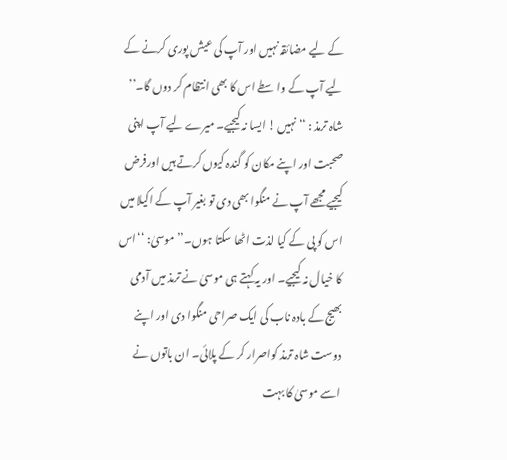کے لیے مضائقہ نہیں اور آپ کی عیش پوری کرنے کے لیے آپ کے واسطے اس کا بھی انتظام کر دوں گا۔’’ شاہ ترمذ : ‘‘نہیں ! ایسا نہ کیجیے۔ میرے لیے آپ اپنی صحبت اور اپنے مکان کو گندہ کیوں کرتے ہیں اورفرض کیجیے مجھے آپ نے منگوا بھی دی تو بغیر آپ کے اکیلا میں اس کو پی کے کیا لذت اٹھا سکتا ہوں۔’’ موسیٰ: ‘‘اس کا خیال نہ کیجیے۔ اور یہ کہتے ہی موسیٰ نے ترمذ میں آدمی بھیج کے بادہ ناب کی ایک صراحی منگوا دی اور اپنے دوست شاہ ترمذ کواصرار کر کے پلائی۔ ان باتوں نے اسے موسیٰ کا بہت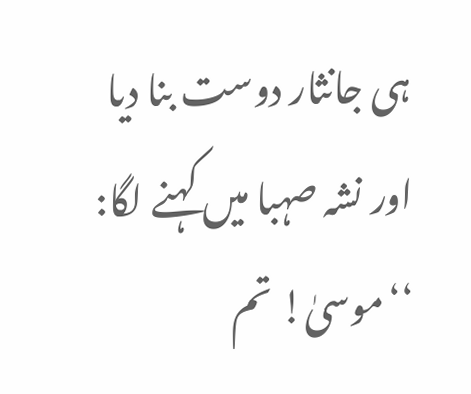ہی جانثار دوست بنا دیا اور نشہ صہبا میں کہنے لگا: ‘‘موسیٰ! تم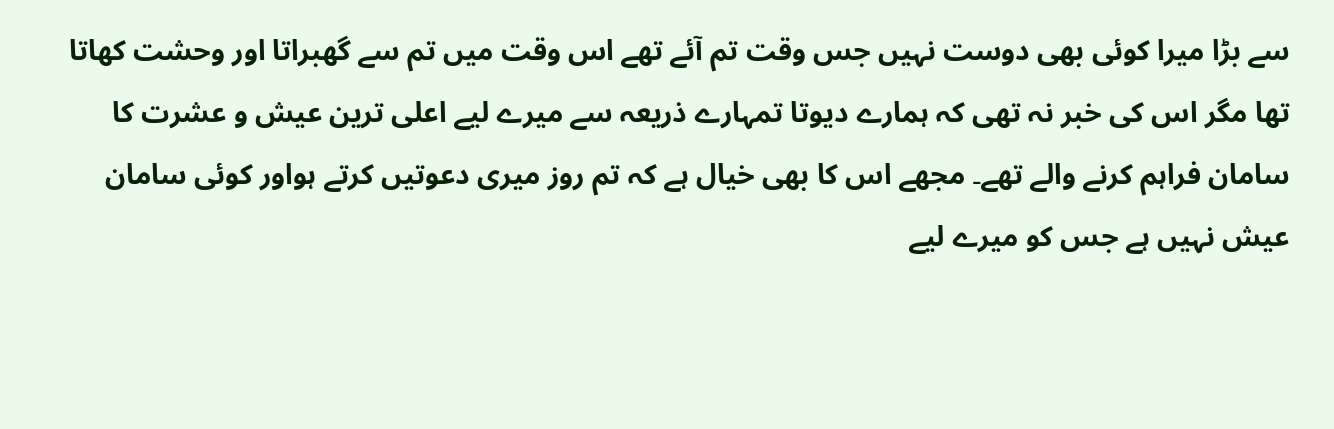سے بڑا میرا کوئی بھی دوست نہیں جس وقت تم آئے تھے اس وقت میں تم سے گھبراتا اور وحشت کھاتا تھا مگر اس کی خبر نہ تھی کہ ہمارے دیوتا تمہارے ذریعہ سے میرے لیے اعلی ترین عیش و عشرت کا سامان فراہم کرنے والے تھے۔ مجھے اس کا بھی خیال ہے کہ تم روز میری دعوتیں کرتے ہواور کوئی سامان عیش نہیں ہے جس کو میرے لیے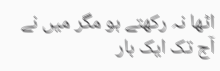اٹھا نہ رکھتے ہو مگر میں نے آج تک ایک بار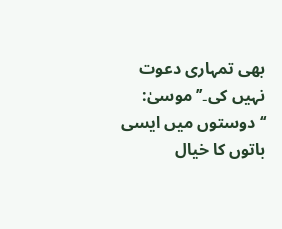بھی تمہاری دعوت نہیں کی۔’’ موسیٰ: ‘‘دوستوں میں ایسی باتوں کا خیال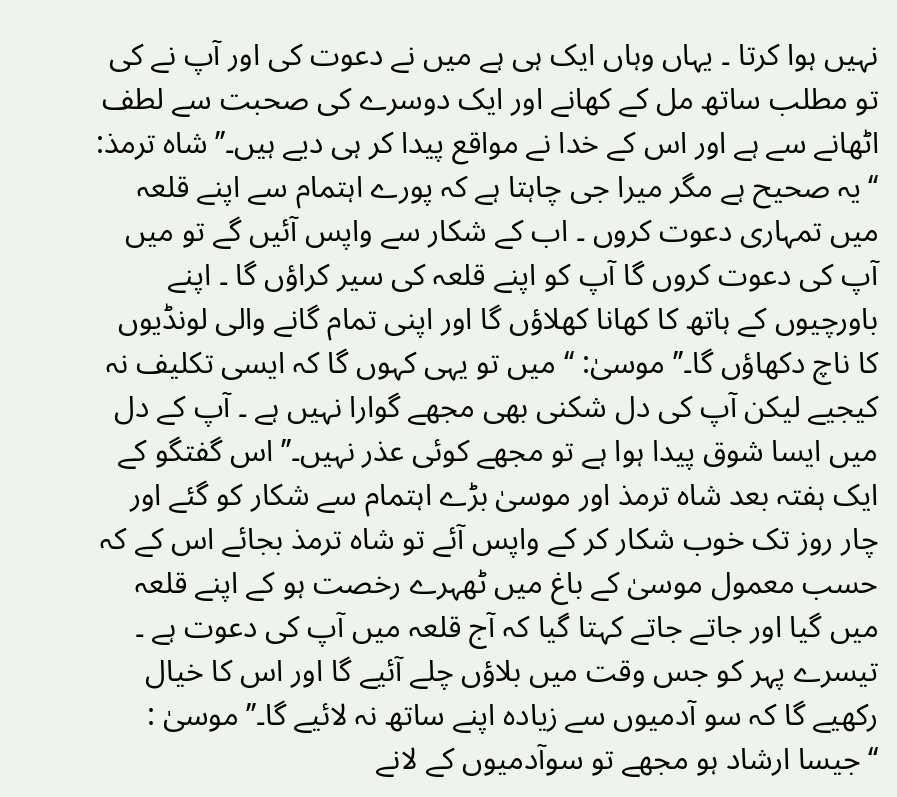نہیں ہوا کرتا ۔ یہاں وہاں ایک ہی ہے میں نے دعوت کی اور آپ نے کی تو مطلب ساتھ مل کے کھانے اور ایک دوسرے کی صحبت سے لطف اٹھانے سے ہے اور اس کے خدا نے مواقع پیدا کر ہی دیے ہیں۔’’ شاہ ترمذ: ‘‘یہ صحیح ہے مگر میرا جی چاہتا ہے کہ پورے اہتمام سے اپنے قلعہ میں تمہاری دعوت کروں ۔ اب کے شکار سے واپس آئیں گے تو میں آپ کی دعوت کروں گا آپ کو اپنے قلعہ کی سیر کراؤں گا ۔ اپنے باورچیوں کے ہاتھ کا کھانا کھلاؤں گا اور اپنی تمام گانے والی لونڈیوں کا ناچ دکھاؤں گا۔’’ موسیٰ: ‘‘ میں تو یہی کہوں گا کہ ایسی تکلیف نہ کیجیے لیکن آپ کی دل شکنی بھی مجھے گوارا نہیں ہے ۔ آپ کے دل میں ایسا شوق پیدا ہوا ہے تو مجھے کوئی عذر نہیں۔’’ اس گفتگو کے ایک ہفتہ بعد شاہ ترمذ اور موسیٰ بڑے اہتمام سے شکار کو گئے اور چار روز تک خوب شکار کر کے واپس آئے تو شاہ ترمذ بجائے اس کے کہ حسب معمول موسیٰ کے باغ میں ٹھہرے رخصت ہو کے اپنے قلعہ میں گیا اور جاتے جاتے کہتا گیا کہ آج قلعہ میں آپ کی دعوت ہے ۔ تیسرے پہر کو جس وقت میں بلاؤں چلے آئیے گا اور اس کا خیال رکھیے گا کہ سو آدمیوں سے زیادہ اپنے ساتھ نہ لائیے گا۔’’ موسیٰ : ‘‘جیسا ارشاد ہو مجھے تو سوآدمیوں کے لانے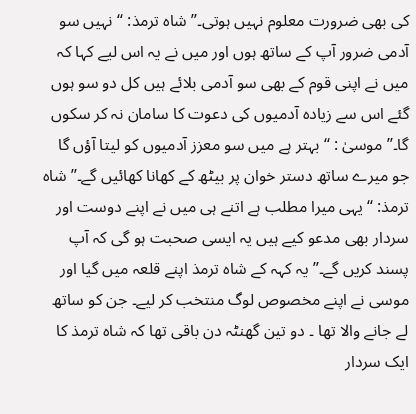کی بھی ضرورت معلوم نہیں ہوتی۔’’ شاہ ترمذ: ‘‘نہیں سو آدمی ضرور آپ کے ساتھ ہوں اور میں نے یہ اس لیے کہا کہ میں نے اپنی قوم کے بھی سو آدمی بلائے ہیں کل دو سو ہوں گئے اس سے زیادہ آدمیوں کی دعوت کا سامان نہ کر سکوں گا۔’’ موسیٰ : ‘‘بہتر ہے میں سو معزز آدمیوں کو لیتا آؤں گا جو میرے ساتھ دستر خوان پر بیٹھ کے کھانا کھائیں گے۔’’شاہ ترمذ: ‘‘یہی میرا مطلب ہے اتنے ہی میں نے اپنے دوست اور سردار بھی مدعو کیے ہیں یہ ایسی صحبت ہو گی کہ آپ پسند کریں گے۔’’ یہ کہہ کے شاہ ترمذ اپنے قلعہ میں گیا اور موسی نے اپنے مخصوص لوگ منتخب کر لیے۔ جن کو ساتھ لے جانے والا تھا ۔ دو تین گھنٹہ دن باقی تھا کہ شاہ ترمذ کا ایک سردار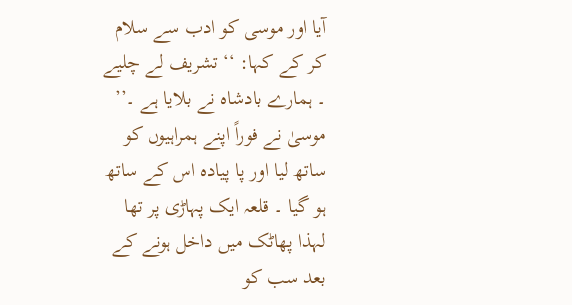آیا اور موسی کو ادب سے سلام کر کے کہا: ‘‘تشریف لے چلیے ۔ ہمارے بادشاہ نے بلایا ہے ۔’’ موسیٰ نے فوراً اپنے ہمراہیوں کو ساتھ لیا اور پا پیادہ اس کے ساتھ ہو گیا ۔ قلعہ ایک پہاڑی پر تھا لہذا پھاٹک میں داخل ہونے کے بعد سب کو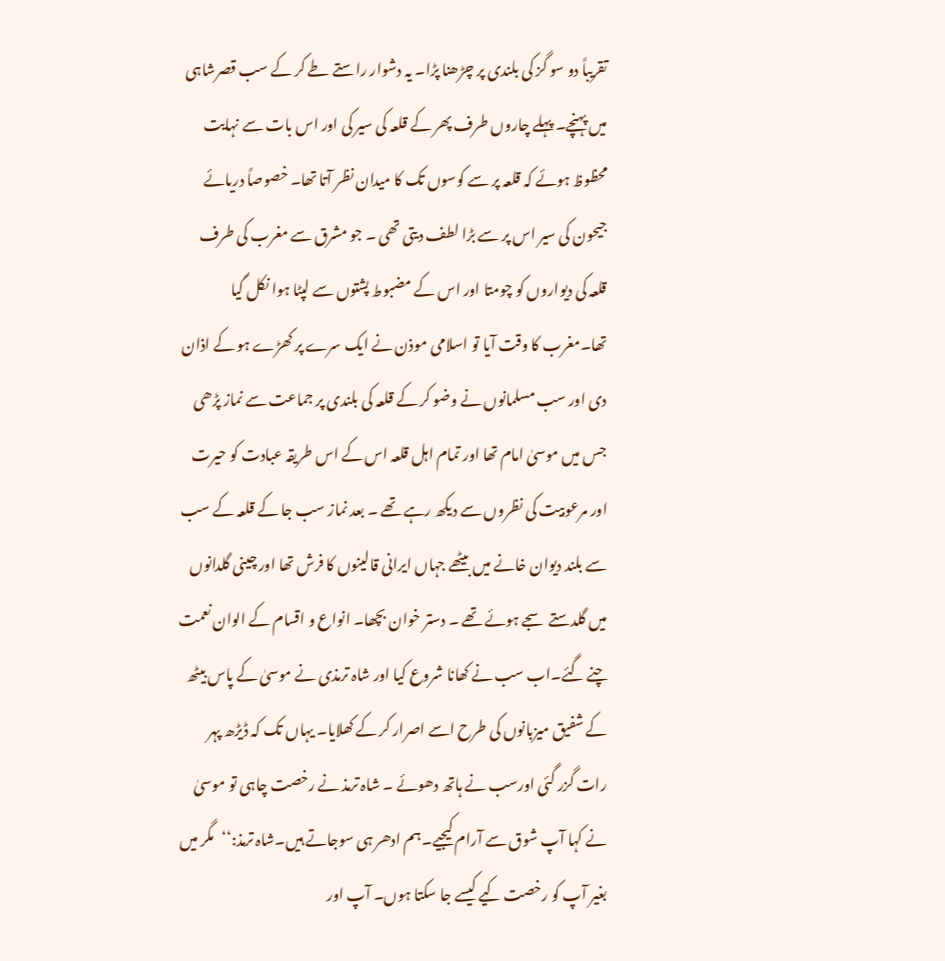تقریباً دو سو گز کی بلندی پر چڑھنا پڑا۔ یہ دشوار راستے طے کر کے سب قصرشاہی میں پہنچے۔ پہلے چاروں طرف پھر کے قلعہ کی سیر کی اور اس بات سے نہایت محظوظ ہوئے کہ قلعہ پر سے کوسوں تک کا میدان نظر آتا تھا۔ خصوصاً دریائے جیحون کی سیر اس پر سے بڑا لطف دیتی تھی ۔ جو مشرق سے مغرب کی طرف قلعہ کی دیواروں کو چومتا اور اس کے مضبوط پشتوں سے لپٹا ہوا نکل گیا تھا۔مغرب کا وقت آیا تو اسلامی موذن نے ایک سرے پر کھڑے ہو کے اذان دی اور سب مسلمانوں نے وضو کر کے قلعہ کی بلندی پر جماعت سے نماز پڑھی جس میں موسیٰ امام تھا اور تمام اہل قلعہ اس کے اس طریقہ عبادت کو حیرت اور مرعوبیت کی نظروں سے دیکھ رہے تھے ۔ بعد نماز سب جا کے قلعہ کے سب سے بلند دیوان خانے میں بیٹھے جہاں ایرانی قالینوں کا فرش تھا اور چینی گلدانوں میں گلدستے سجے ہوئے تھے ۔ دستر خوان بچھا۔ انواع و اقسام کے الوان نعمت چنے گئے۔اب سب نے کھانا شروع کیا اور شاہ ترمذی نے موسیٰ کے پاس بیٹھ کے شفیق میزبانوں کی طرح اسے اصرار کر کے کھلایا۔ یہاں تک کہ ڈیڑھ پہر رات گزر گئی اورسب نے ہاتھ دھوئے ۔ شاہ ترمذ نے رخصت چاہی تو موسیٰ نے کہا آپ شوق سے آرام کیجیے۔ہم ادھر ہی سوجاتے ہیں۔شاہ ترمذ:‘‘مگر میں بغیر آپ کو رخصت کیے کیسے جا سکتا ہوں۔ آپ اور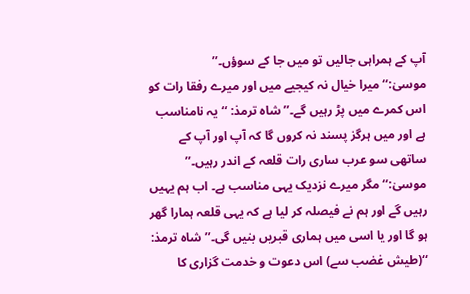آپ کے ہمراہی جالیں تو میں جا کے سوؤں۔’’ موسیٰ:‘‘میرا خیال نہ کیجیے میں اور میرے رفقا رات کو اس کمرے میں پڑ رہیں گے۔’’ شاہ ترمذ: ‘‘یہ نامناسب ہے اور میں ہرگز پسند نہ کروں گا کہ آپ اور آپ کے ساتھی سو عرب ساری رات قلعہ کے اندر رہیں۔’’ موسیٰ:‘‘ مگر میرے نزدیک یہی مناسب ہے۔ اب ہم یہیں رہیں گے اور ہم نے فیصلہ کر لیا ہے کہ یہی قلعہ ہمارا گھر ہو گا اور یا اسی میں ہماری قبریں بنیں گی۔’’ شاہ ترمذ: ‘‘(طیش غضب سے) اس دعوت و خدمت گزاری کا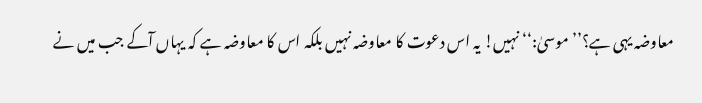معاوضہ یہی ہے؟’’ موسیٰ:‘‘ نہیں! یہ اس دعوت کا معاوضہ نہیں بلکہ اس کا معاوضہ ہے کہ یہاں آکے جب میں نے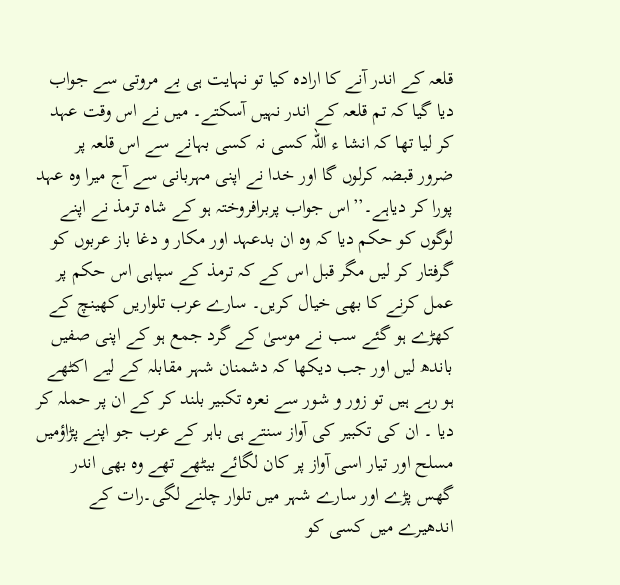قلعہ کے اندر آنے کا ارادہ کیا تو نہایت ہی بے مروتی سے جواب دیا گیا کہ تم قلعہ کے اندر نہیں آسکتے۔ میں نے اس وقت عہد کر لیا تھا کہ انشا ء اللہ کسی نہ کسی بہانے سے اس قلعہ پر ضرور قبضہ کرلوں گا اور خدا نے اپنی مہربانی سے آج میرا وہ عہد پورا کر دیاہے۔’’اس جواب پربرافروختہ ہو کے شاہ ترمذ نے اپنے لوگوں کو حکم دیا کہ وہ ان بدعہد اور مکار و دغا باز عربوں کو گرفتار کر لیں مگر قبل اس کے کہ ترمذ کے سپاہی اس حکم پر عمل کرنے کا بھی خیال کریں۔ سارے عرب تلواریں کھینچ کے کھڑے ہو گئے سب نے موسیٰ کے گرد جمع ہو کے اپنی صفیں باندھ لیں اور جب دیکھا کہ دشمنان شہر مقابلہ کے لیے اکٹھے ہو رہے ہیں تو زور و شور سے نعرہ تکبیر بلند کر کے ان پر حملہ کر دیا ۔ ان کی تکبیر کی آواز سنتے ہی باہر کے عرب جو اپنے پڑاؤمیں مسلح اور تیار اسی آواز پر کان لگائے بیٹھے تھے وہ بھی اندر گھس پڑے اور سارے شہر میں تلوار چلنے لگی۔رات کے اندھیرے میں کسی کو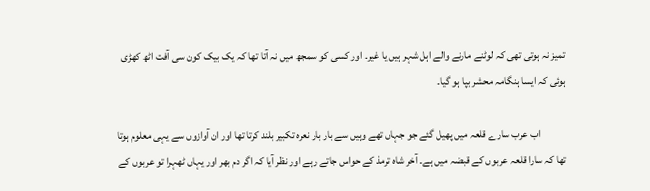تمیز نہ ہوتی تھی کہ لوٹنے مارنے والے اہل شہر ہیں یا غیر۔ اور کسی کو سمجھ میں نہ آتا تھا کہ یک بیک کون سی آفت اٹھ کھڑی ہوئی کہ ایسا ہنگامہ محشر بپا ہو گیا۔

            اب عرب سارے قلعہ میں پھیل گئے جو جہاں تھے وہیں سے بار بار نعرہ تکبیر بلند کرتا تھا اور ان آوازوں سے یہی معلوم ہوتا تھا کہ سارا قلعہ عربوں کے قبضہ میں ہے۔ آخر شاہ ترمذ کے حواس جاتے رہے اور نظر آیا کہ اگر دم بھر اور یہاں ٹھہرا تو عربوں کے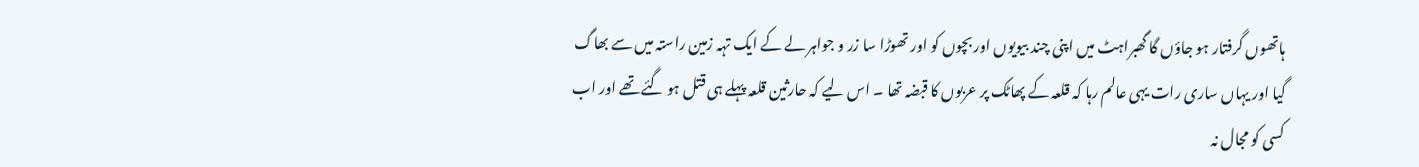ہاتھوں گرفتار ہو جاؤں گا گھبراہٹ میں اپنی چند بیویوں اور بچوں کو اور تھوڑا سا زر و جواہر لے کے ایک تہہ زمین راستہ میں سے بھاگ گیا اور یہاں ساری رات یہی عالم رہا کہ قلعہ کے پھاٹک پر عربوں کا قبضہ تھا ۔ اس لیے کہ حارثین قلعہ پہلے ہی قتل ہو گئے تھے اور اب کسی کو مجال نہ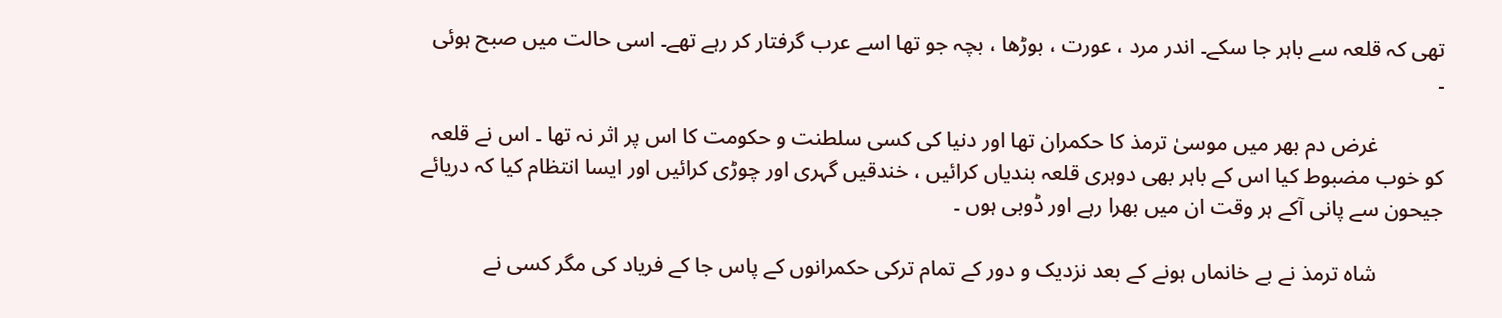تھی کہ قلعہ سے باہر جا سکے۔ اندر مرد ، عورت ، بوڑھا ، بچہ جو تھا اسے عرب گرفتار کر رہے تھے۔ اسی حالت میں صبح ہوئی ۔

            غرض دم بھر میں موسیٰ ترمذ کا حکمران تھا اور دنیا کی کسی سلطنت و حکومت کا اس پر اثر نہ تھا ۔ اس نے قلعہ کو خوب مضبوط کیا اس کے باہر بھی دوہری قلعہ بندیاں کرائیں ، خندقیں گہری اور چوڑی کرائیں اور ایسا انتظام کیا کہ دریائے جیحون سے پانی آکے ہر وقت ان میں بھرا رہے اور ڈوبی ہوں ۔

            شاہ ترمذ نے بے خانماں ہونے کے بعد نزدیک و دور کے تمام ترکی حکمرانوں کے پاس جا کے فریاد کی مگر کسی نے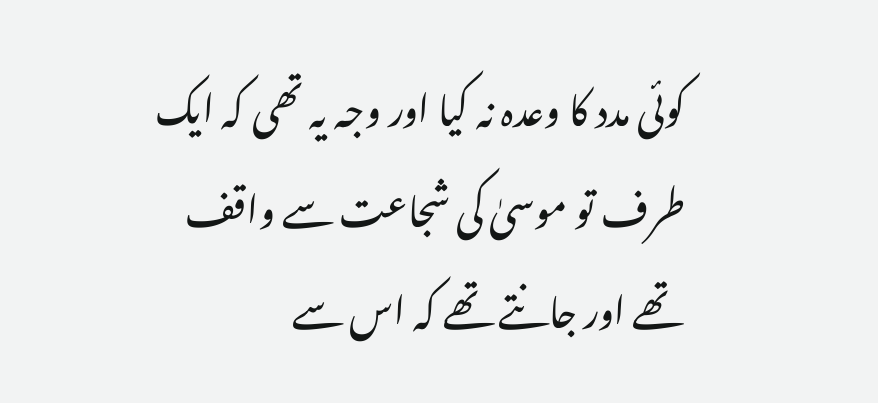کوئی مدد کا وعدہ نہ کیا اور وجہ یہ تھی کہ ایک طرف تو موسیٰ کی شجاعت سے واقف تھے اور جانتے تھے کہ اس سے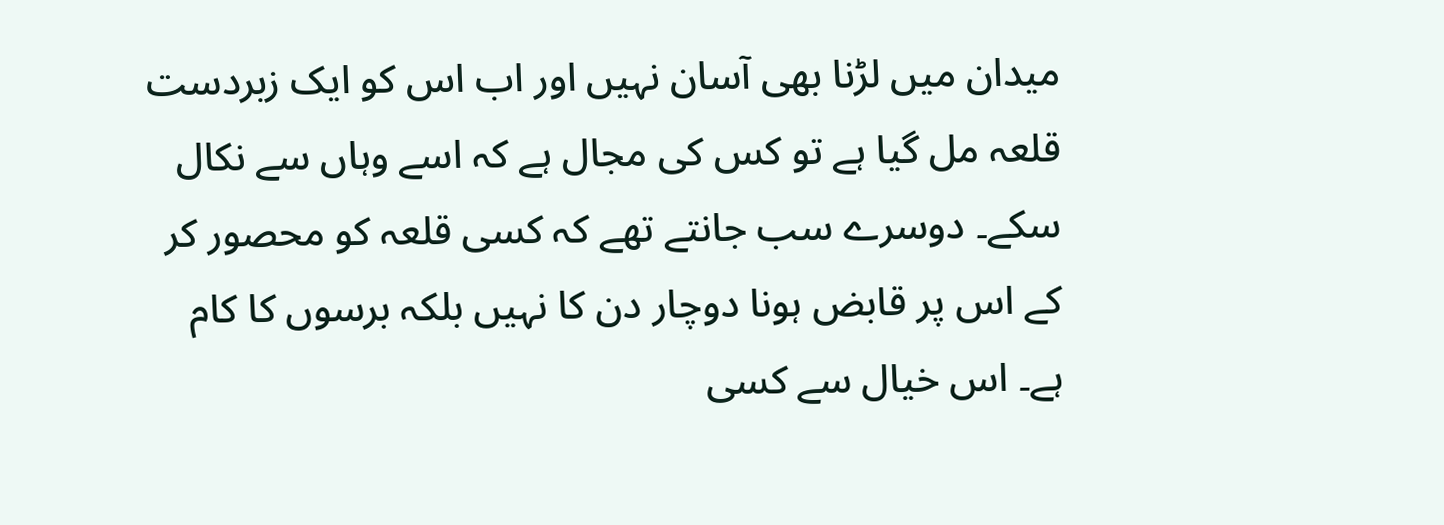میدان میں لڑنا بھی آسان نہیں اور اب اس کو ایک زبردست قلعہ مل گیا ہے تو کس کی مجال ہے کہ اسے وہاں سے نکال سکے۔ دوسرے سب جانتے تھے کہ کسی قلعہ کو محصور کر کے اس پر قابض ہونا دوچار دن کا نہیں بلکہ برسوں کا کام ہے۔ اس خیال سے کسی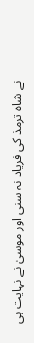نے شاہ ترمذ کی فریاد نہ سنی اور موسیٰ نے نہایت ہی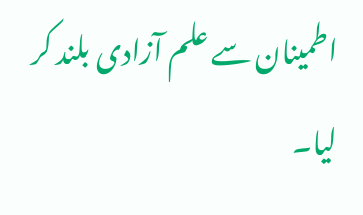اطمینان سے علم آزادی بلند کر لیا۔